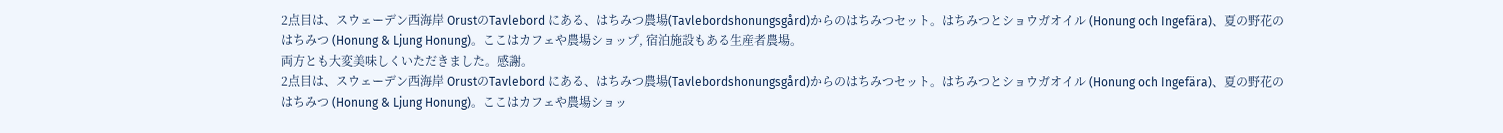2点目は、スウェーデン西海岸 OrustのTavlebord にある、はちみつ農場(Tavlebordshonungsgård)からのはちみつセット。はちみつとショウガオイル (Honung och Ingefära)、夏の野花のはちみつ (Honung & Ljung Honung)。ここはカフェや農場ショップ, 宿泊施設もある生産者農場。
両方とも大変美味しくいただきました。感謝。
2点目は、スウェーデン西海岸 OrustのTavlebord にある、はちみつ農場(Tavlebordshonungsgård)からのはちみつセット。はちみつとショウガオイル (Honung och Ingefära)、夏の野花のはちみつ (Honung & Ljung Honung)。ここはカフェや農場ショッ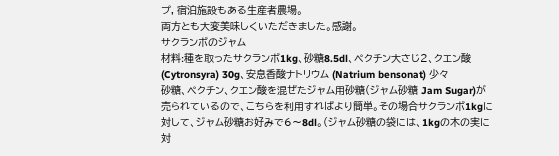プ, 宿泊施設もある生産者農場。
両方とも大変美味しくいただきました。感謝。
サクランボのジャム
材料:種を取ったサクランボ1kg、砂糖8.5dl、ペクチン大さじ2、クエン酸 (Cytronsyra) 30g、安息香酸ナトリウム (Natrium bensonat) 少々
砂糖、ペクチン、クエン酸を混ぜたジャム用砂糖(ジャム砂糖 Jam Sugar)が売られているので、こちらを利用すればより簡単。その場合サクランボ1kgに対して、ジャム砂糖お好みで6〜8dl。(ジャム砂糖の袋には、1kgの木の実に対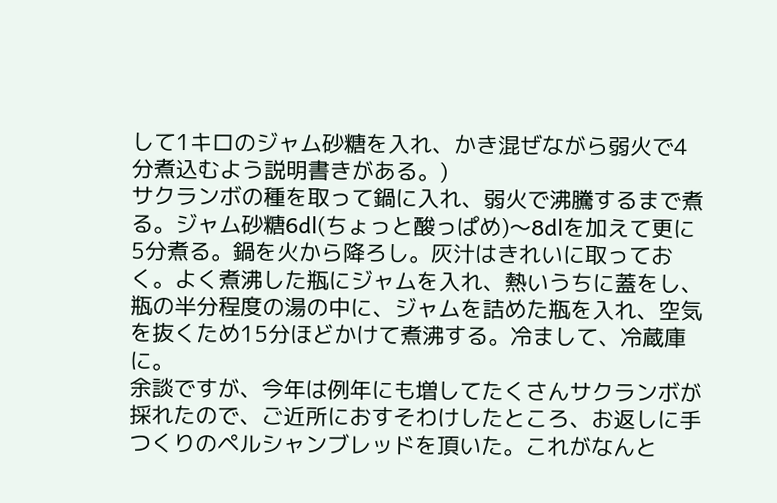して1キロのジャム砂糖を入れ、かき混ぜながら弱火で4分煮込むよう説明書きがある。)
サクランボの種を取って鍋に入れ、弱火で沸騰するまで煮る。ジャム砂糖6dl(ちょっと酸っぱめ)〜8dlを加えて更に5分煮る。鍋を火から降ろし。灰汁はきれいに取っておく。よく煮沸した瓶にジャムを入れ、熱いうちに蓋をし、瓶の半分程度の湯の中に、ジャムを詰めた瓶を入れ、空気を抜くため15分ほどかけて煮沸する。冷まして、冷蔵庫に。
余談ですが、今年は例年にも増してたくさんサクランボが採れたので、ご近所におすそわけしたところ、お返しに手つくりのペルシャンブレッドを頂いた。これがなんと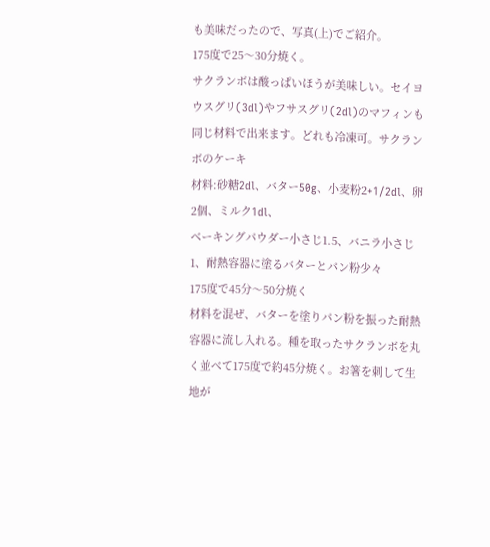も美味だったので、写真(上)でご紹介。
175度で25〜30分焼く。
サクランボは酸っぱいほうが美味しい。セイヨウスグリ(3dl)やフサスグリ(2dl)のマフィンも同じ材料で出来ます。どれも冷凍可。サクランボのケーキ
材料:砂糖2dl、バター50g、小麦粉2+1/2dl、卵2個、ミルク1dl、
ベーキングパウダー小さじ1.5、バニラ小さじ1、耐熱容器に塗るバターとパン粉少々
175度で45分〜50分焼く
材料を混ぜ、バターを塗りパン粉を振った耐熱容器に流し入れる。種を取ったサクランボを丸く並べて175度で約45分焼く。お箸を刺して生地が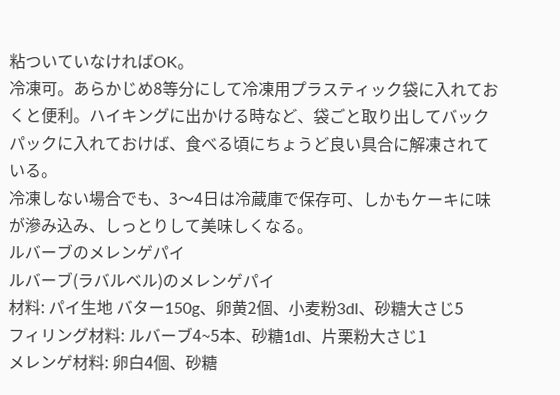粘ついていなければOK。
冷凍可。あらかじめ8等分にして冷凍用プラスティック袋に入れておくと便利。ハイキングに出かける時など、袋ごと取り出してバックパックに入れておけば、食べる頃にちょうど良い具合に解凍されている。
冷凍しない場合でも、3〜4日は冷蔵庫で保存可、しかもケーキに味が滲み込み、しっとりして美味しくなる。
ルバーブのメレンゲパイ
ルバーブ(ラバルベル)のメレンゲパイ
材料: パイ生地 バター150g、卵黄2個、小麦粉3dl、砂糖大さじ5
フィリング材料: ルバーブ4~5本、砂糖1dl、片栗粉大さじ1
メレンゲ材料: 卵白4個、砂糖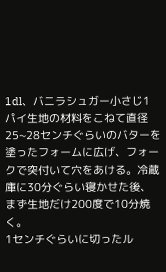1dl、バニラシュガー小さじ1
パイ生地の材料をこねて直径25~28センチぐらいのバターを塗ったフォームに広げ、フォークで突付いて穴をあける。冷蔵庫に30分ぐらい寝かせた後、まず生地だけ200度で10分焼く。
1センチぐらいに切ったル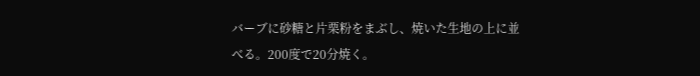バーブに砂糖と片栗粉をまぶし、焼いた生地の上に並べる。200度で20分焼く。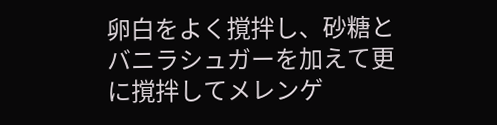卵白をよく撹拌し、砂糖とバニラシュガーを加えて更に撹拌してメレンゲ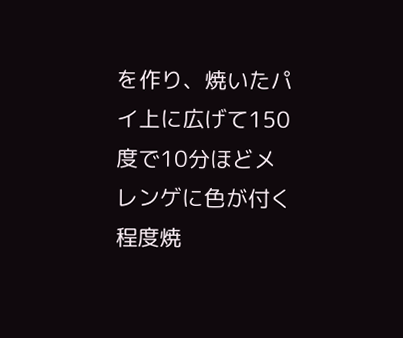を作り、焼いたパイ上に広げて150度で10分ほどメレンゲに色が付く程度焼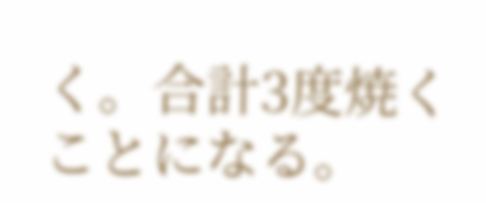く。合計3度焼くことになる。